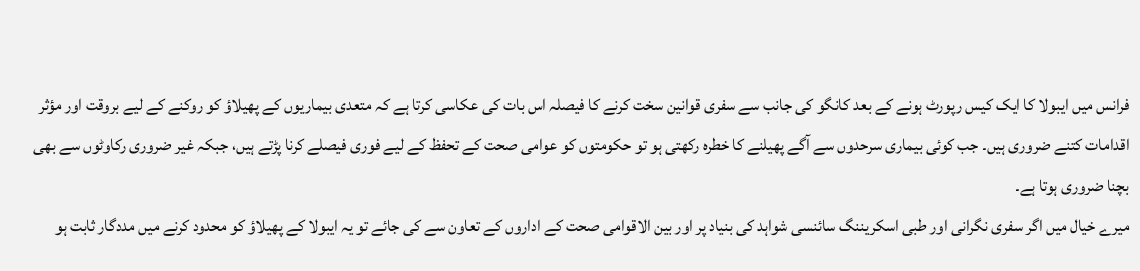فرانس میں ایبولا کا ایک کیس رپورٹ ہونے کے بعد کانگو کی جانب سے سفری قوانین سخت کرنے کا فیصلہ اس بات کی عکاسی کرتا ہے کہ متعدی بیماریوں کے پھیلاؤ کو روکنے کے لیے بروقت اور مؤثر اقدامات کتنے ضروری ہیں۔ جب کوئی بیماری سرحدوں سے آگے پھیلنے کا خطرہ رکھتی ہو تو حکومتوں کو عوامی صحت کے تحفظ کے لیے فوری فیصلے کرنا پڑتے ہیں، جبکہ غیر ضروری رکاوٹوں سے بھی بچنا ضروری ہوتا ہے۔
میرے خیال میں اگر سفری نگرانی اور طبی اسکریننگ سائنسی شواہد کی بنیاد پر اور بین الاقوامی صحت کے اداروں کے تعاون سے کی جائے تو یہ ایبولا کے پھیلاؤ کو محدود کرنے میں مددگار ثابت ہو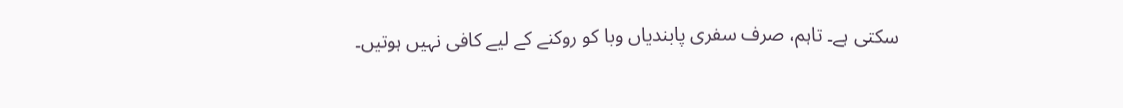سکتی ہے۔ تاہم، صرف سفری پابندیاں وبا کو روکنے کے لیے کافی نہیں ہوتیں۔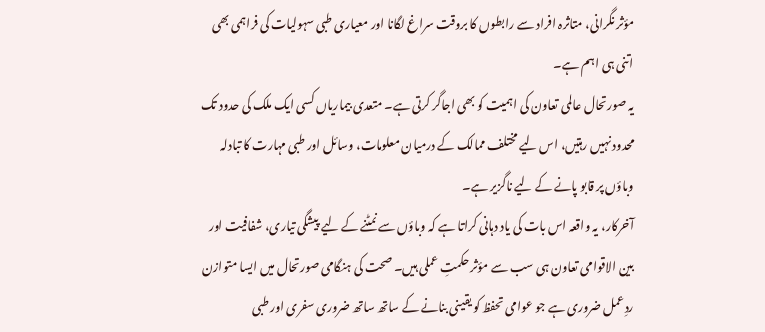مؤثر نگرانی، متاثرہ افراد سے رابطوں کا بروقت سراغ لگانا اور معیاری طبی سہولیات کی فراہمی بھی اتنی ہی اہم ہے۔
یہ صورتحال عالمی تعاون کی اہمیت کو بھی اجاگر کرتی ہے۔ متعدی بیماریاں کسی ایک ملک کی حدود تک محدود نہیں رہتیں، اس لیے مختلف ممالک کے درمیان معلومات، وسائل اور طبی مہارت کا تبادلہ وباؤں پر قابو پانے کے لیے ناگزیر ہے۔
آخرکار، یہ واقعہ اس بات کی یاد دہانی کراتا ہے کہ وباؤں سے نمٹنے کے لیے پیشگی تیاری، شفافیت اور بین الاقوامی تعاون ہی سب سے مؤثر حکمتِ عملی ہیں۔ صحت کی ہنگامی صورتحال میں ایسا متوازن ردِعمل ضروری ہے جو عوامی تحفظ کو یقینی بنانے کے ساتھ ساتھ ضروری سفری اور طبی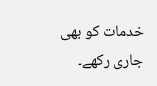خدمات کو بھی جاری رکھے۔